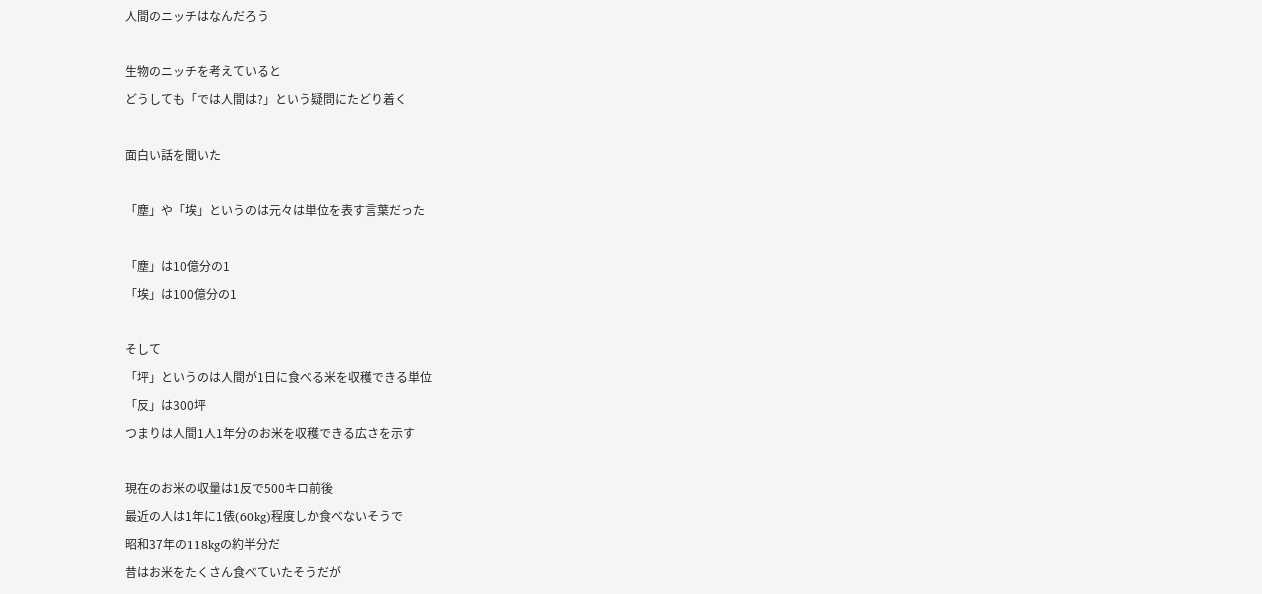人間のニッチはなんだろう

生物のニッチを考えていると
どうしても「では人間は?」という疑問にたどり着く

面白い話を聞いた

「塵」や「埃」というのは元々は単位を表す言葉だった

「塵」は10億分の1
「埃」は100億分の1

そして
「坪」というのは人間が1日に食べる米を収穫できる単位
「反」は300坪
つまりは人間1人1年分のお米を収穫できる広さを示す

現在のお米の収量は1反で500キロ前後
最近の人は1年に1俵(60kg)程度しか食べないそうで
昭和37年の118kgの約半分だ
昔はお米をたくさん食べていたそうだが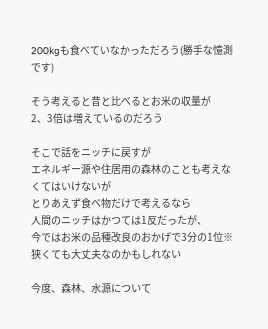200kgも食べていなかっただろう(勝手な憶測です)

そう考えると昔と比べるとお米の収量が
2、3倍は増えているのだろう

そこで話をニッチに戻すが
エネルギー源や住居用の森林のことも考えなくてはいけないが
とりあえず食べ物だけで考えるなら
人間のニッチはかつては1反だったが、
今ではお米の品種改良のおかげで3分の1位※狭くても大丈夫なのかもしれない

今度、森林、水源について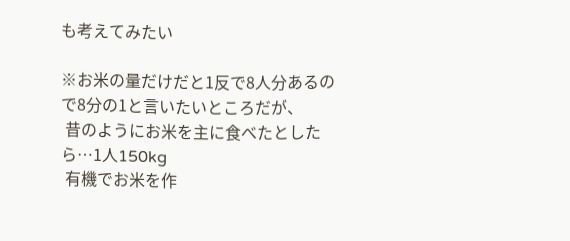も考えてみたい

※お米の量だけだと1反で8人分あるので8分の1と言いたいところだが、
 昔のようにお米を主に食べたとしたら…1人150kg
 有機でお米を作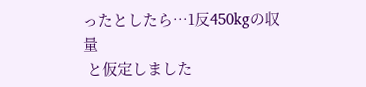ったとしたら…1反450kgの収量
 と仮定しました